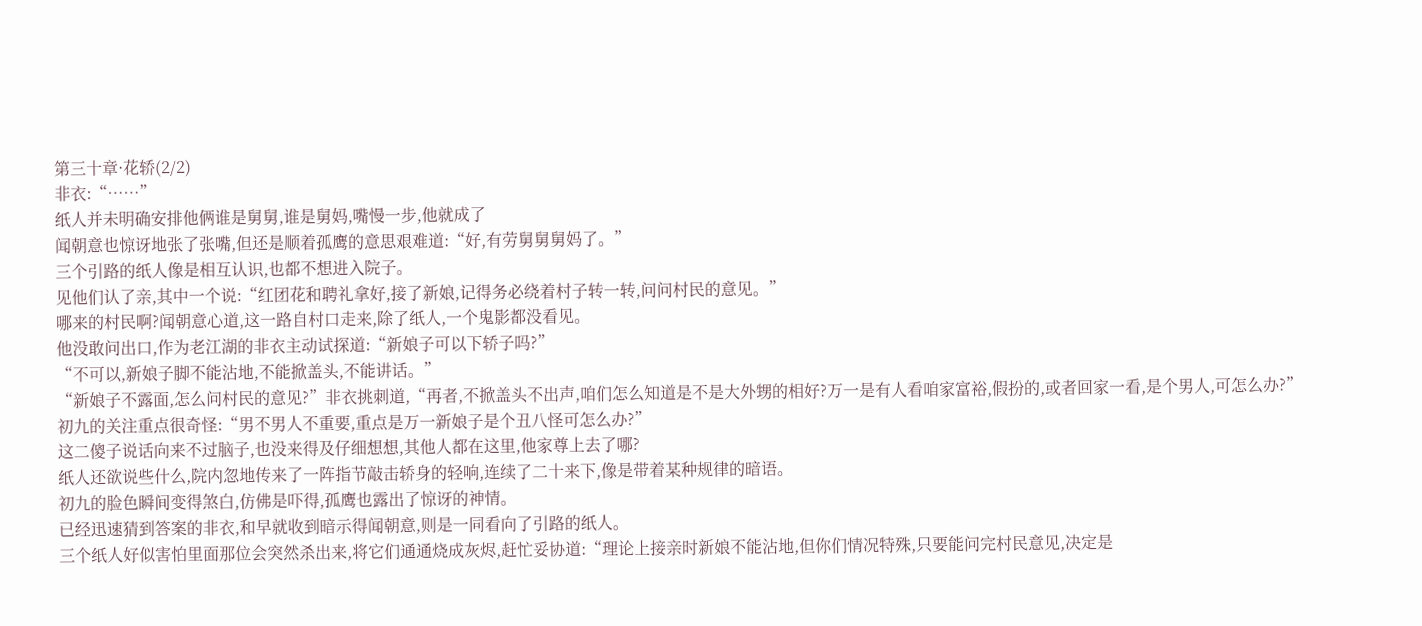第三十章·花轿(2/2)
非衣:“……”
纸人并未明确安排他俩谁是舅舅,谁是舅妈,嘴慢一步,他就成了
闻朝意也惊讶地张了张嘴,但还是顺着孤鹰的意思艰难道:“好,有劳舅舅舅妈了。”
三个引路的纸人像是相互认识,也都不想进入院子。
见他们认了亲,其中一个说:“红团花和聘礼拿好,接了新娘,记得务必绕着村子转一转,问问村民的意见。”
哪来的村民啊?闻朝意心道,这一路自村口走来,除了纸人,一个鬼影都没看见。
他没敢问出口,作为老江湖的非衣主动试探道:“新娘子可以下轿子吗?”
“不可以,新娘子脚不能沾地,不能掀盖头,不能讲话。”
“新娘子不露面,怎么问村民的意见?”非衣挑刺道,“再者,不掀盖头不出声,咱们怎么知道是不是大外甥的相好?万一是有人看咱家富裕,假扮的,或者回家一看,是个男人,可怎么办?”
初九的关注重点很奇怪:“男不男人不重要,重点是万一新娘子是个丑八怪可怎么办?”
这二傻子说话向来不过脑子,也没来得及仔细想想,其他人都在这里,他家尊上去了哪?
纸人还欲说些什么,院内忽地传来了一阵指节敲击轿身的轻响,连续了二十来下,像是带着某种规律的暗语。
初九的脸色瞬间变得煞白,仿佛是吓得,孤鹰也露出了惊讶的神情。
已经迅速猜到答案的非衣,和早就收到暗示得闻朝意,则是一同看向了引路的纸人。
三个纸人好似害怕里面那位会突然杀出来,将它们通通烧成灰烬,赶忙妥协道:“理论上接亲时新娘不能沾地,但你们情况特殊,只要能问完村民意见,决定是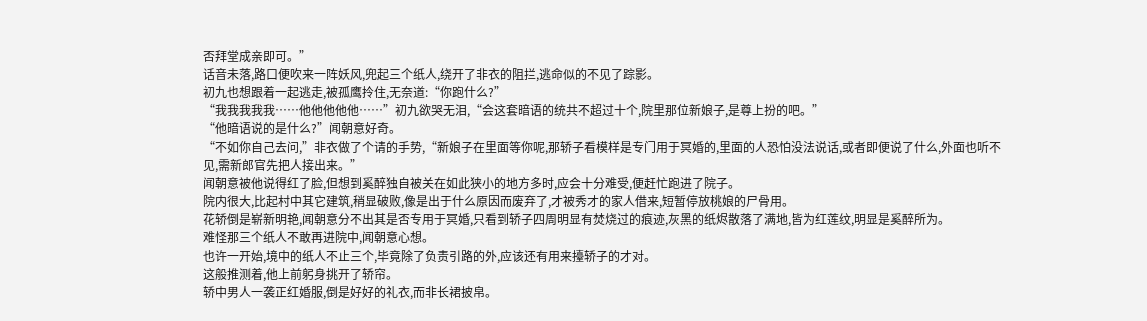否拜堂成亲即可。”
话音未落,路口便吹来一阵妖风,兜起三个纸人,绕开了非衣的阻拦,逃命似的不见了踪影。
初九也想跟着一起逃走,被孤鹰拎住,无奈道:“你跑什么?”
“我我我我我……他他他他他……”初九欲哭无泪,“会这套暗语的统共不超过十个,院里那位新娘子,是尊上扮的吧。”
“他暗语说的是什么?”闻朝意好奇。
“不如你自己去问,”非衣做了个请的手势,“新娘子在里面等你呢,那轿子看模样是专门用于冥婚的,里面的人恐怕没法说话,或者即便说了什么,外面也听不见,需新郎官先把人接出来。”
闻朝意被他说得红了脸,但想到奚醉独自被关在如此狭小的地方多时,应会十分难受,便赶忙跑进了院子。
院内很大,比起村中其它建筑,稍显破败,像是出于什么原因而废弃了,才被秀才的家人借来,短暂停放桃娘的尸骨用。
花轿倒是崭新明艳,闻朝意分不出其是否专用于冥婚,只看到轿子四周明显有焚烧过的痕迹,灰黑的纸烬散落了满地,皆为红莲纹,明显是奚醉所为。
难怪那三个纸人不敢再进院中,闻朝意心想。
也许一开始,境中的纸人不止三个,毕竟除了负责引路的外,应该还有用来擡轿子的才对。
这般推测着,他上前躬身挑开了轿帘。
轿中男人一袭正红婚服,倒是好好的礼衣,而非长裙披帛。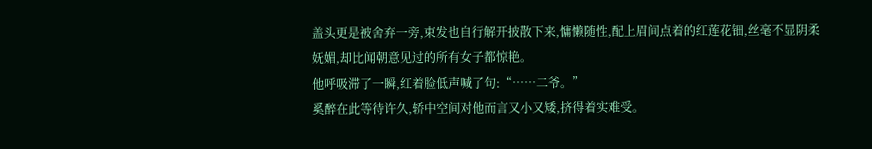盖头更是被舍弃一旁,束发也自行解开披散下来,慵懒随性,配上眉间点着的红莲花钿,丝毫不显阴柔妩媚,却比闻朝意见过的所有女子都惊艳。
他呼吸滞了一瞬,红着脸低声喊了句:“……二爷。”
奚醉在此等待许久,轿中空间对他而言又小又矮,挤得着实难受。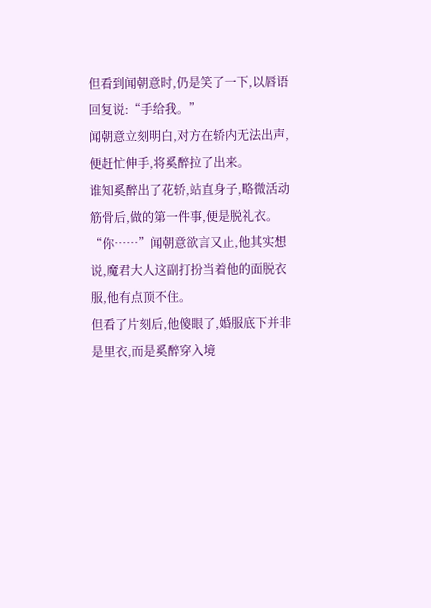但看到闻朝意时,仍是笑了一下,以唇语回复说:“手给我。”
闻朝意立刻明白,对方在轿内无法出声,便赶忙伸手,将奚醉拉了出来。
谁知奚醉出了花轿,站直身子,略微活动筋骨后,做的第一件事,便是脱礼衣。
“你……”闻朝意欲言又止,他其实想说,魔君大人这副打扮当着他的面脱衣服,他有点顶不住。
但看了片刻后,他傻眼了,婚服底下并非是里衣,而是奚醉穿入境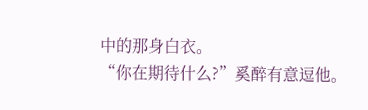中的那身白衣。
“你在期待什么?”奚醉有意逗他。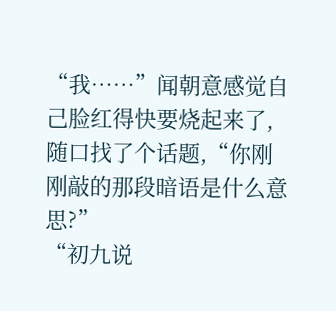“我……”闻朝意感觉自己脸红得快要烧起来了,随口找了个话题,“你刚刚敲的那段暗语是什么意思?”
“初九说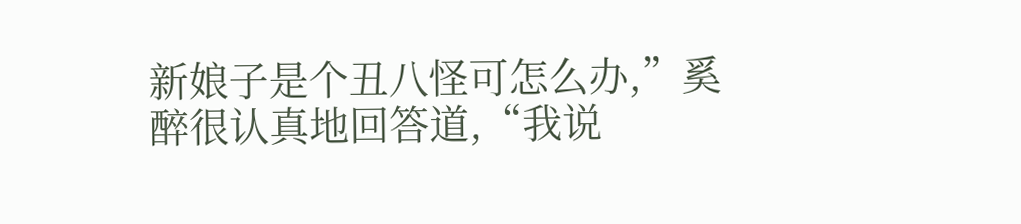新娘子是个丑八怪可怎么办,”奚醉很认真地回答道,“我说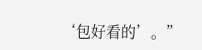‘包好看的’。”